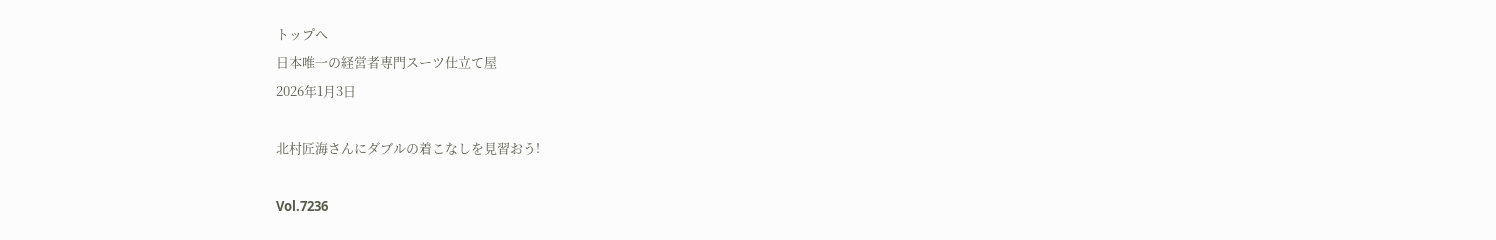トップへ
日本唯一の経営者専門スーツ仕立て屋
2026年1月3日

北村匠海さんにダブルの着こなしを見習おう!

Vol.7236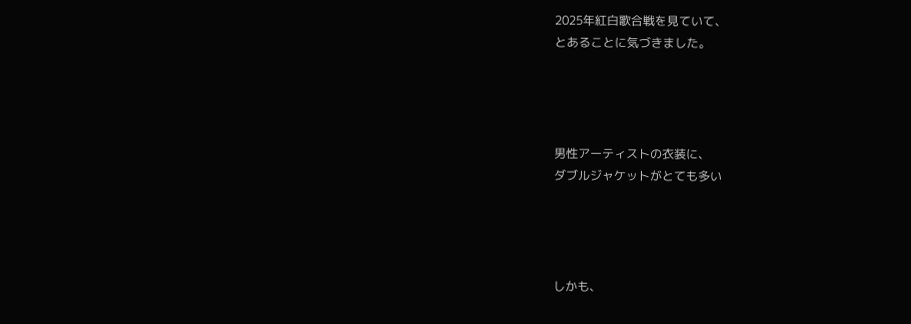2025年紅白歌合戦を見ていて、
とあることに気づきました。




男性アーティストの衣装に、
ダブルジャケットがとても多い




しかも、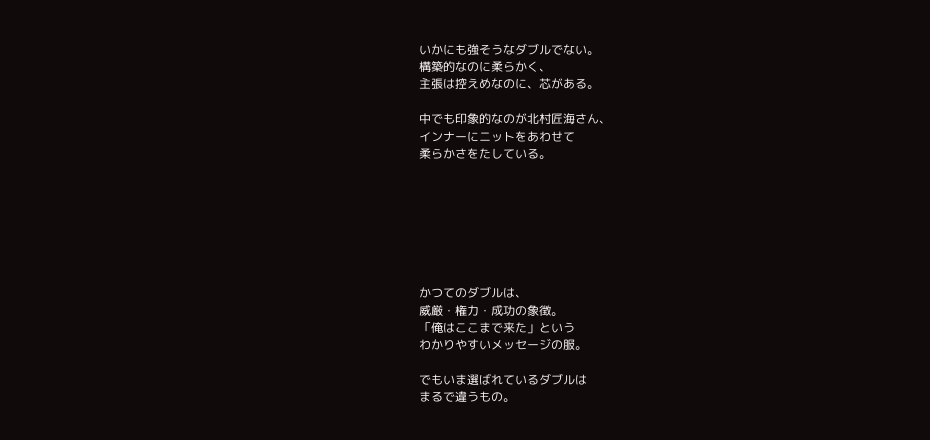いかにも強そうなダブルでない。
構築的なのに柔らかく、
主張は控えめなのに、芯がある。

中でも印象的なのが北村匠海さん、
インナーにニットをあわせて
柔らかさをたしている。







かつてのダブルは、
威厳・権力・成功の象徴。
「俺はここまで来た」という
わかりやすいメッセージの服。

でもいま選ばれているダブルは
まるで違うもの。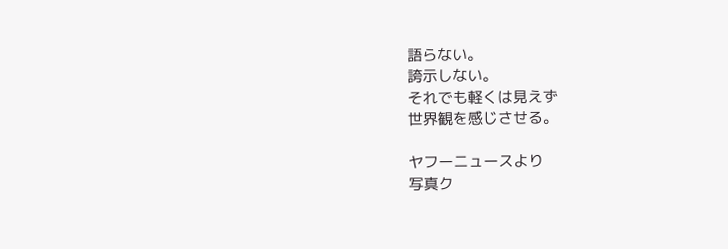語らない。
誇示しない。
それでも軽くは見えず
世界観を感じさせる。

ヤフーニュースより
写真ク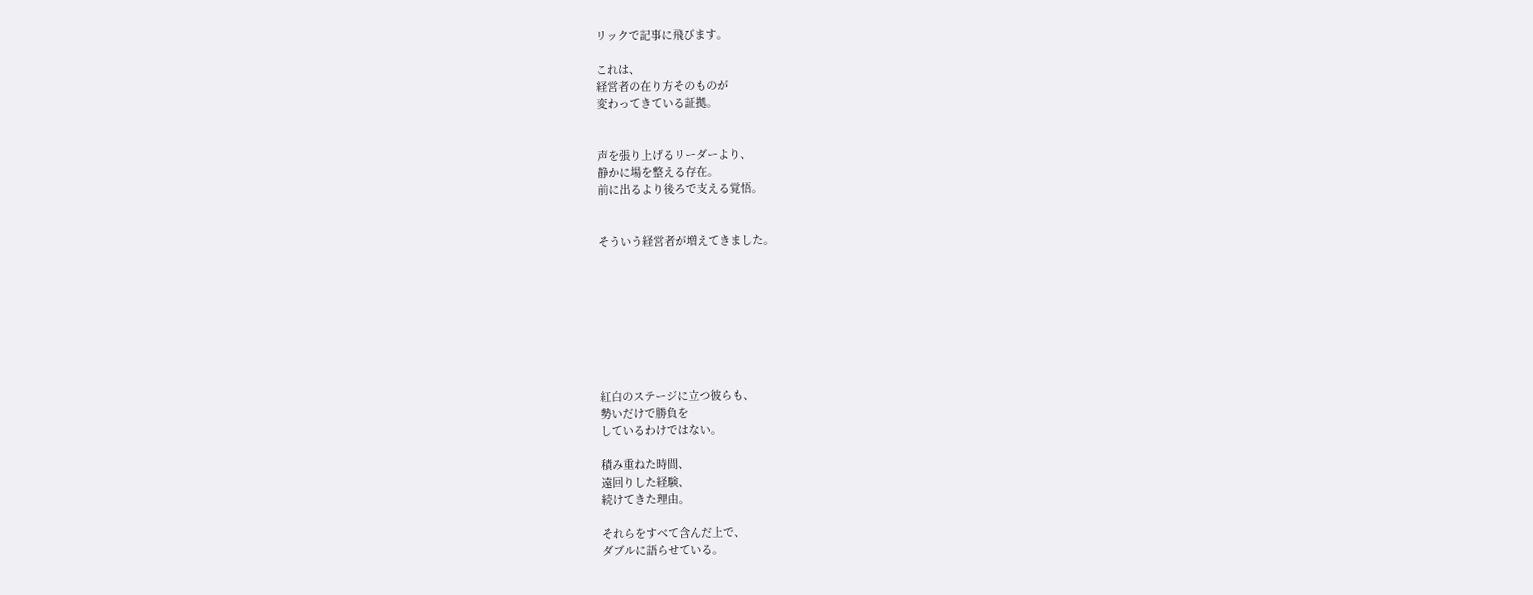リックで記事に飛びます。

これは、
経営者の在り方そのものが
変わってきている証拠。


声を張り上げるリーダーより、
静かに場を整える存在。
前に出るより後ろで支える覚悟。


そういう経営者が増えてきました。








紅白のステージに立つ彼らも、
勢いだけで勝負を
しているわけではない。

積み重ねた時間、
遠回りした経験、
続けてきた理由。

それらをすべて含んだ上で、
ダブルに語らせている。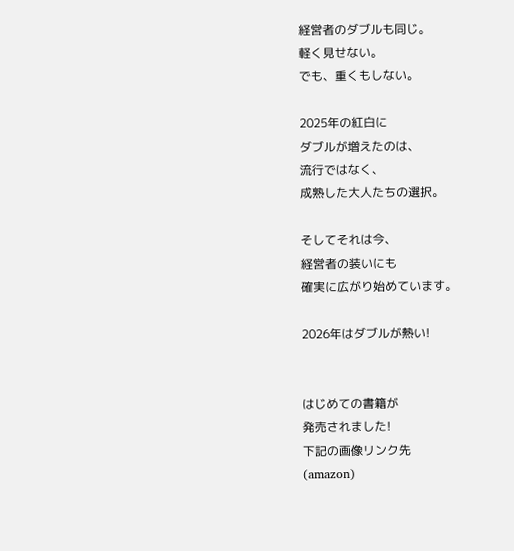経営者のダブルも同じ。
軽く見せない。
でも、重くもしない。

2025年の紅白に
ダブルが増えたのは、
流行ではなく、
成熟した大人たちの選択。

そしてそれは今、
経営者の装いにも
確実に広がり始めています。

2026年はダブルが熱い!


はじめての書籍が
発売されました!
下記の画像リンク先
(amazon)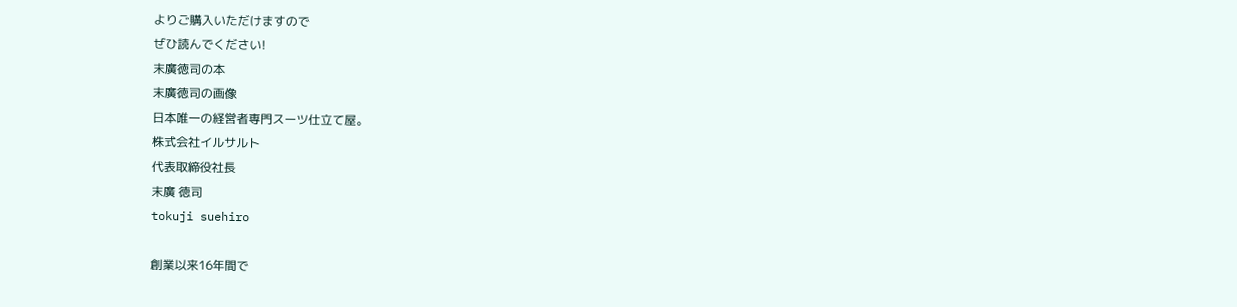よりご購入いただけますので
ぜひ読んでください!
末廣徳司の本
末廣徳司の画像
日本唯一の経営者専門スーツ仕立て屋。
株式会社イルサルト
代表取締役社長
末廣 徳司
tokuji suehiro

創業以来16年間で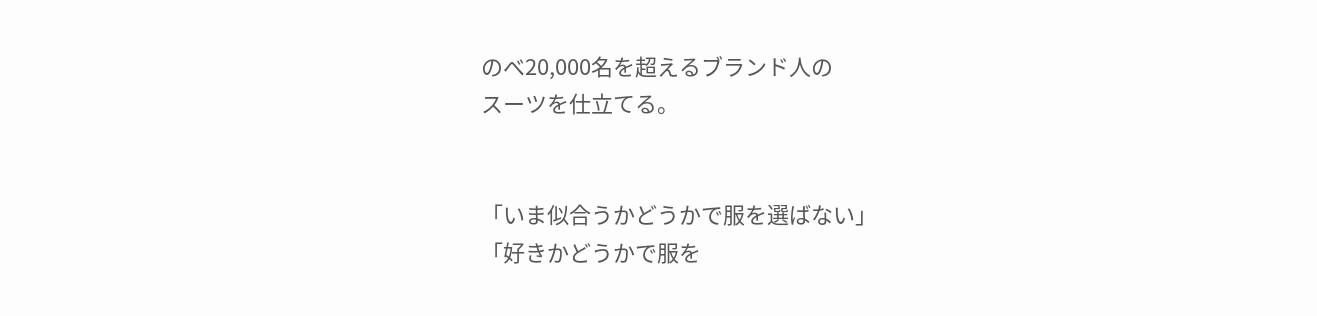のべ20,000名を超えるブランド人の
スーツを仕立てる。


「いま似合うかどうかで服を選ばない」
「好きかどうかで服を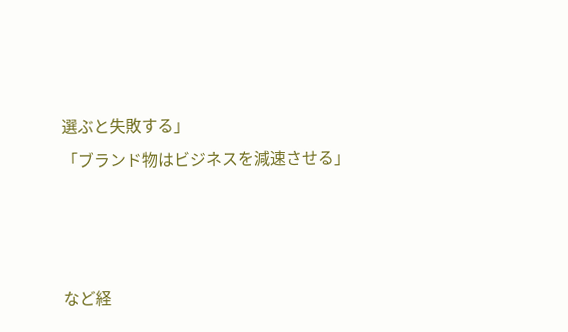選ぶと失敗する」
「ブランド物はビジネスを減速させる」



など経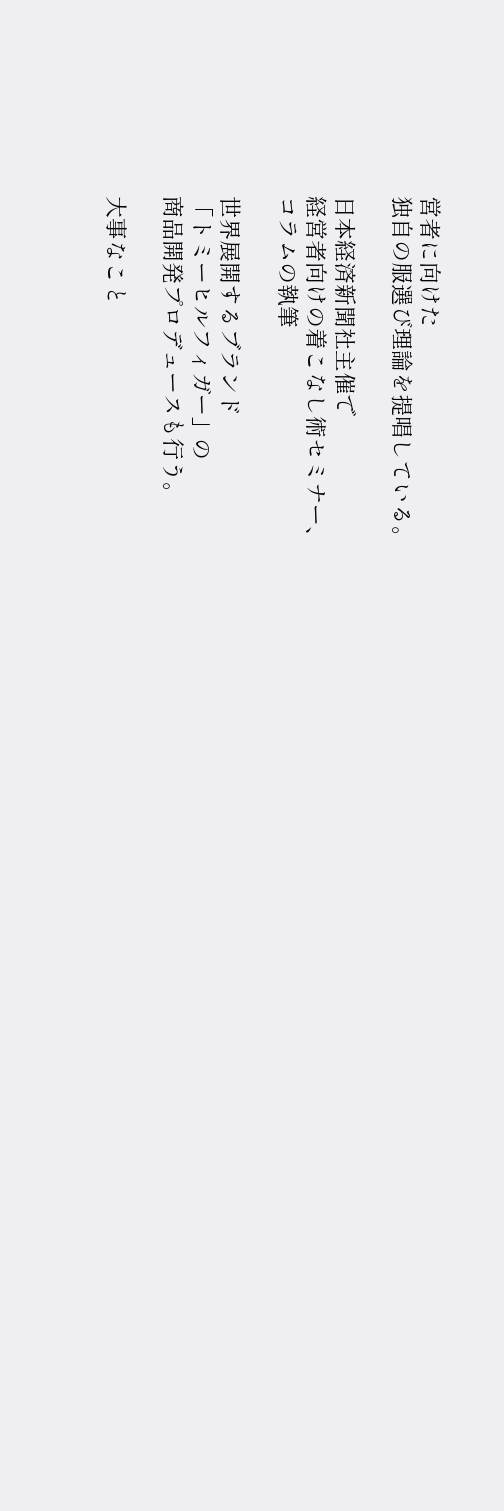営者に向けた
独自の服選び理論を提唱している。

日本経済新聞社主催で
経営者向けの着こなし術セミナー、
コラムの執筆

世界展開するブランド
「トミーヒルフィガー」の
商品開発プロデュースも行う。

大事なこと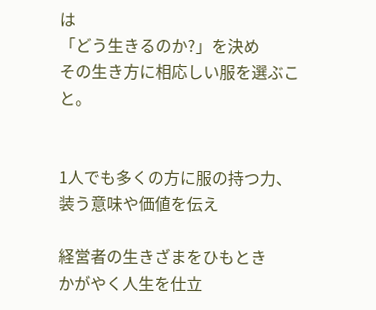は
「どう生きるのか?」を決め
その生き方に相応しい服を選ぶこと。


1人でも多くの方に服の持つ力、
装う意味や価値を伝え

経営者の生きざまをひもとき
かがやく人生を仕立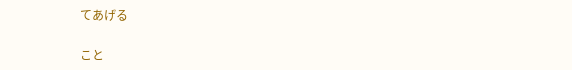てあげる

こと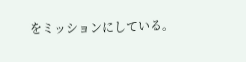をミッションにしている。